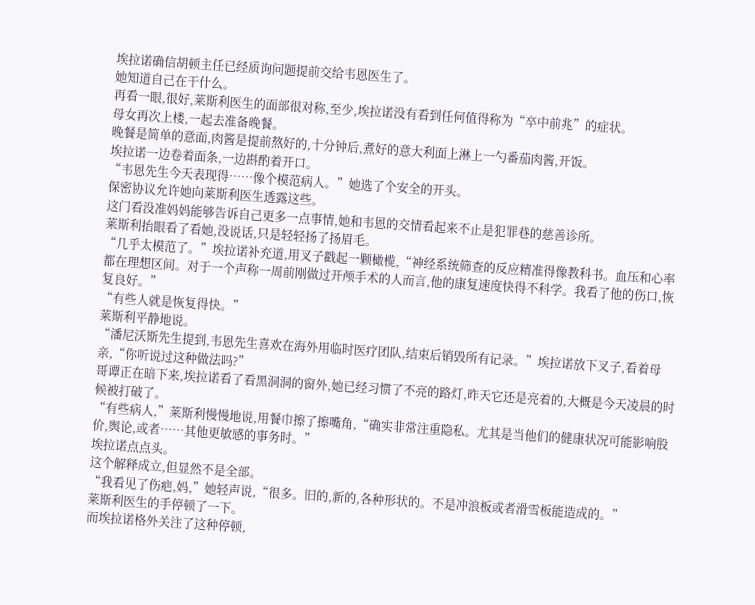埃拉诺确信胡顿主任已经质询问题提前交给韦恩医生了。
她知道自己在干什么。
再看一眼,很好,莱斯利医生的面部很对称,至少,埃拉诺没有看到任何值得称为“卒中前兆”的症状。
母女再次上楼,一起去准备晚餐。
晚餐是简单的意面,肉酱是提前熬好的,十分钟后,煮好的意大利面上淋上一勺番茄肉酱,开饭。
埃拉诺一边卷着面条,一边斟酌着开口。
“韦恩先生今天表现得……像个模范病人。”她选了个安全的开头。
保密协议允许她向莱斯利医生透露这些。
这门看没准妈妈能够告诉自己更多一点事情,她和韦恩的交情看起来不止是犯罪巷的慈善诊所。
莱斯利抬眼看了看她,没说话,只是轻轻扬了扬眉毛。
“几乎太模范了。”埃拉诺补充道,用叉子戳起一颗橄榄,“神经系统筛查的反应精准得像教科书。血压和心率都在理想区间。对于一个声称一周前刚做过开颅手术的人而言,他的康复速度快得不科学。我看了他的伤口,恢复良好。”
“有些人就是恢复得快。”
莱斯利平静地说。
“潘尼沃斯先生提到,韦恩先生喜欢在海外用临时医疗团队,结束后销毁所有记录。”埃拉诺放下叉子,看着母亲,“你听说过这种做法吗?”
哥谭正在暗下来,埃拉诺看了看黑洞洞的窗外,她已经习惯了不亮的路灯,昨天它还是亮着的,大概是今天凌晨的时候被打破了。
“有些病人,”莱斯利慢慢地说,用餐巾擦了擦嘴角,“确实非常注重隐私。尤其是当他们的健康状况可能影响股价,舆论,或者……其他更敏感的事务时。”
埃拉诺点点头。
这个解释成立,但显然不是全部。
“我看见了伤疤,妈,”她轻声说,“很多。旧的,新的,各种形状的。不是冲浪板或者滑雪板能造成的。”
莱斯利医生的手停顿了一下。
而埃拉诺格外关注了这种停顿,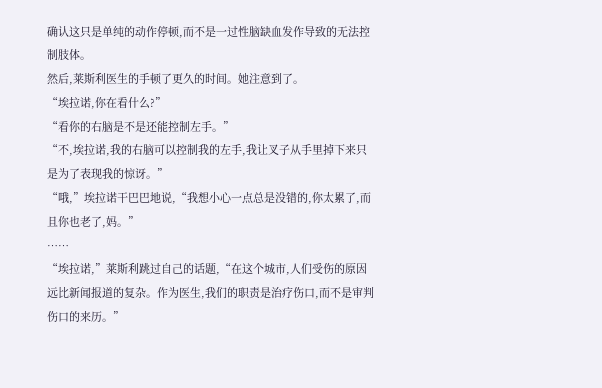确认这只是单纯的动作停顿,而不是一过性脑缺血发作导致的无法控制肢体。
然后,莱斯利医生的手顿了更久的时间。她注意到了。
“埃拉诺,你在看什么?”
“看你的右脑是不是还能控制左手。”
“不,埃拉诺,我的右脑可以控制我的左手,我让叉子从手里掉下来只是为了表现我的惊讶。”
“哦,”埃拉诺干巴巴地说,“我想小心一点总是没错的,你太累了,而且你也老了,妈。”
……
“埃拉诺,”莱斯利跳过自己的话题,“在这个城市,人们受伤的原因远比新闻报道的复杂。作为医生,我们的职责是治疗伤口,而不是审判伤口的来历。”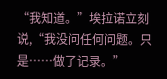“我知道。”埃拉诺立刻说,“我没问任何问题。只是……做了记录。”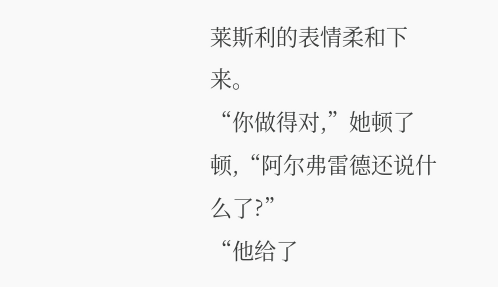莱斯利的表情柔和下来。
“你做得对,”她顿了顿,“阿尔弗雷德还说什么了?”
“他给了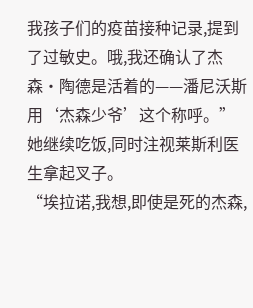我孩子们的疫苗接种记录,提到了过敏史。哦,我还确认了杰森·陶德是活着的——潘尼沃斯用‘杰森少爷’这个称呼。”
她继续吃饭,同时注视莱斯利医生拿起叉子。
“埃拉诺,我想,即使是死的杰森,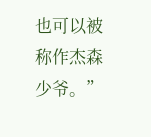也可以被称作杰森少爷。”